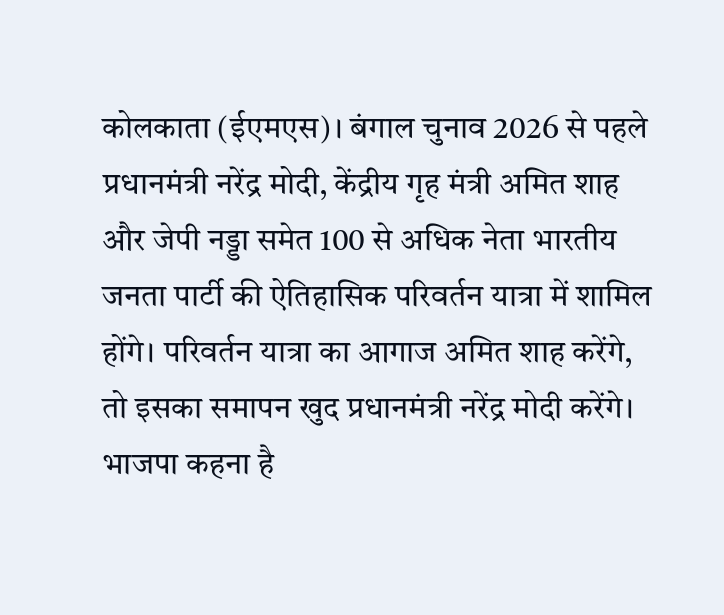कोलकाता (ईएमएस)। बंगाल चुनाव 2026 से पहले प्रधानमंत्री नरेंद्र मोदी, केंद्रीय गृह मंत्री अमित शाह और जेपी नड्डा समेत 100 से अधिक नेता भारतीय जनता पार्टी की ऐतिहासिक परिवर्तन यात्रा में शामिल होंगे। परिवर्तन यात्रा का आगाज अमित शाह करेंगे, तो इसका समापन खुद प्रधानमंत्री नरेंद्र मोदी करेंगे। भाजपा कहना है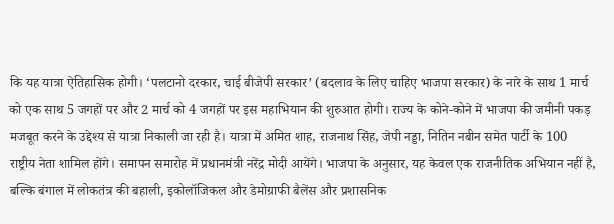कि यह यात्रा ऐतिहासिक होगी। ‘पलटानो दरकार, चाई बीजेपी सरकार’ (बदलाव के लिए चाहिए भाजपा सरकार) के नारे के साथ 1 मार्च को एक साथ 5 जगहों पर और 2 मार्च को 4 जगहों पर इस महाभियान की शुरुआत होगी। राज्य के कोने-कोने में भाजपा की जमीनी पकड़ मजबूत करने के उद्देश्य से यात्रा निकाली जा रही है। यात्रा में अमित शाह, राजनाथ सिंह, जेपी नड्डा, नितिन नबीन समेत पार्टी के 100 राष्ट्रीय नेता शामिल होंगे। समापन समारोह में प्रधानमंत्री नरेंद्र मोदी आयेंगे। भाजपा के अनुसार, यह केवल एक राजनीतिक अभियान नहीं है, बल्कि बंगाल में लोकतंत्र की बहाली, इकोलॉजिकल और डेमोग्राफी बैलेंस और प्रशासनिक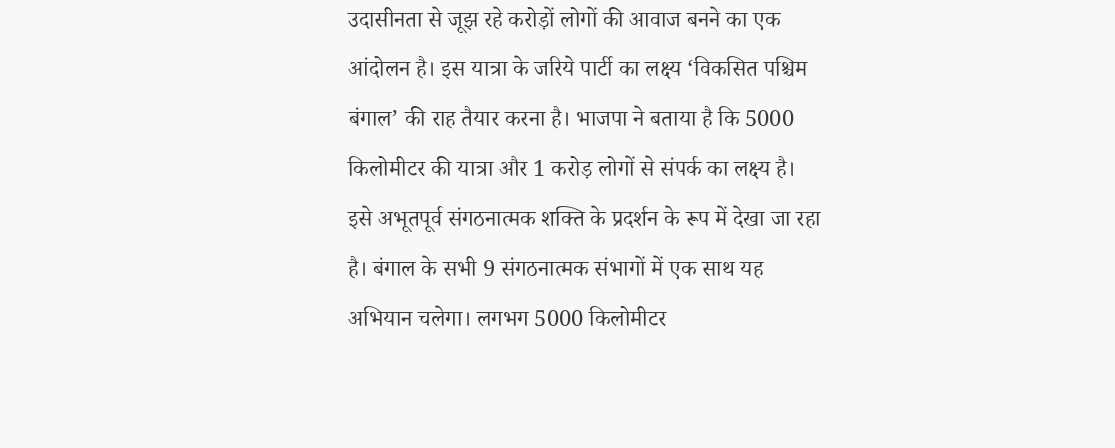उदासीनता से जूझ रहे करोड़ों लोगों की आवाज बनने का एक आंदोलन है। इस यात्रा के जरिये पार्टी का लक्ष्य ‘विकसित पश्चिम बंगाल’ की राह तैयार करना है। भाजपा ने बताया है कि 5000 किलोमीटर की यात्रा और 1 करोड़ लोगों से संपर्क का लक्ष्य है। इसे अभूतपूर्व संगठनात्मक शक्ति के प्रदर्शन के रूप में देखा जा रहा है। बंगाल के सभी 9 संगठनात्मक संभागों में एक साथ यह अभियान चलेगा। लगभग 5000 किलोमीटर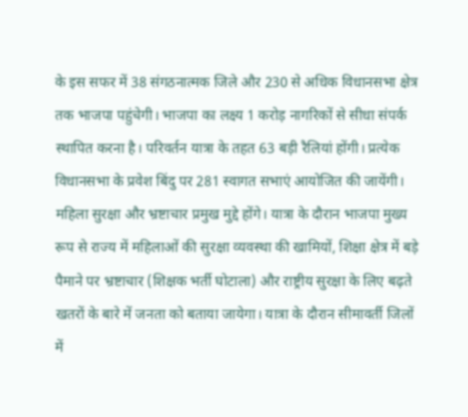के इस सफर में 38 संगठनात्मक जिले और 230 से अधिक विधानसभा क्षेत्र तक भाजपा पहुंचेगी। भाजपा का लक्ष्य 1 करोड़ नागरिकों से सीधा संपर्क स्थापित करना है। परिवर्तन यात्रा के तहत 63 बड़ी रैलियां होंगी। प्रत्येक विधानसभा के प्रवेश बिंदु पर 281 स्वागत सभाएं आयोजित की जायेंगी। महिला सुरक्षा और भ्रष्टाचार प्रमुख मुद्दे होंगे। यात्रा के दौरान भाजपा मुख्य रूप से राज्य में महिलाओं की सुरक्षा व्यवस्था की खामियों, शिक्षा क्षेत्र में बड़े पैमाने पर भ्रष्टाचार (शिक्षक भर्ती घोटाला) और राष्ट्रीय सुरक्षा के लिए बढ़ते खतरों के बारे में जनता को बताया जायेगा। यात्रा के दौरान सीमावर्ती जिलों में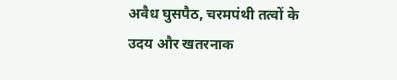अवैध घुसपैठ, चरमपंथी तत्वों के उदय और खतरनाक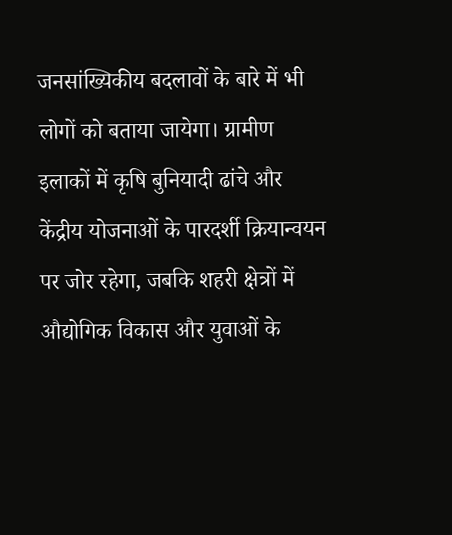जनसांख्यिकीय बदलावों के बारे में भी लोगों को बताया जायेगा। ग्रामीण इलाकों में कृषि बुनियादी ढांचे और केंद्रीय योजनाओं के पारदर्शी क्रियान्वयन पर जोर रहेगा, जबकि शहरी क्षेत्रों में औद्योगिक विकास और युवाओं के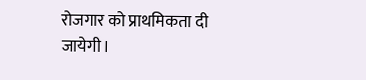रोजगार को प्राथमिकता दी जायेगी।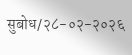सुबोध/२८-०२-२०२६